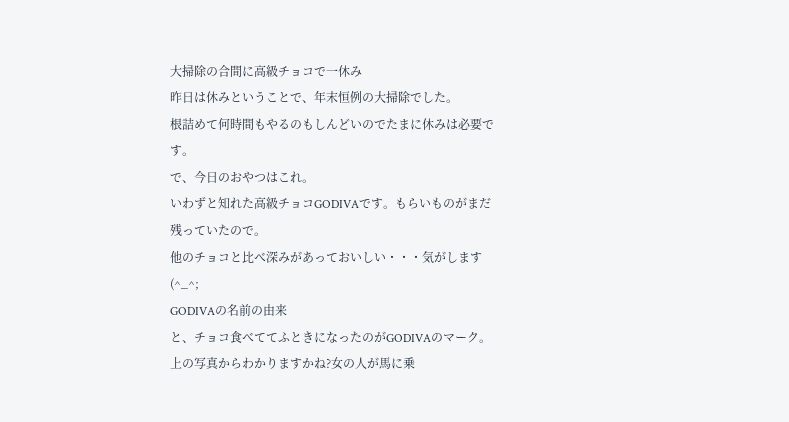大掃除の合間に高級チョコで一休み
昨日は休みということで、年末恒例の大掃除でした。
根詰めて何時間もやるのもしんどいのでたまに休みは必要です。
で、今日のおやつはこれ。
いわずと知れた高級チョコGODIVAです。もらいものがまだ残っていたので。
他のチョコと比べ深みがあっておいしい・・・気がします(^_^;
GODIVAの名前の由来
と、チョコ食べててふときになったのがGODIVAのマーク。上の写真からわかりますかね?女の人が馬に乗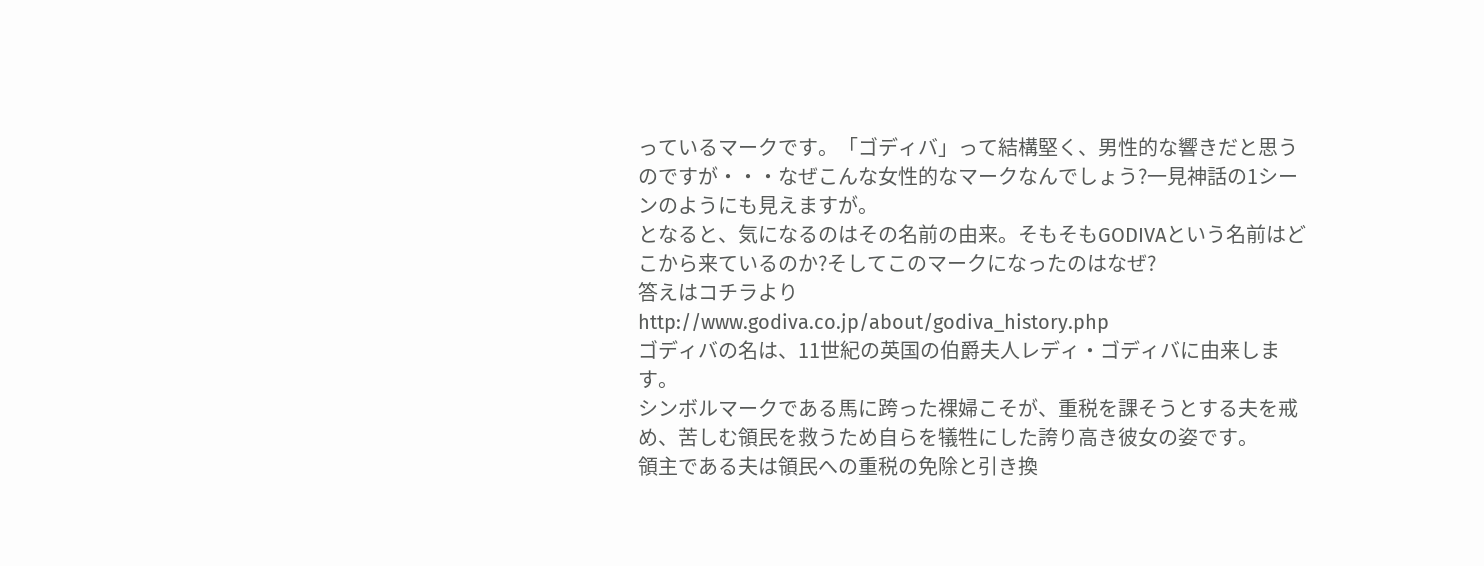っているマークです。「ゴディバ」って結構堅く、男性的な響きだと思うのですが・・・なぜこんな女性的なマークなんでしょう?一見神話の1シーンのようにも見えますが。
となると、気になるのはその名前の由来。そもそもGODIVAという名前はどこから来ているのか?そしてこのマークになったのはなぜ?
答えはコチラより
http://www.godiva.co.jp/about/godiva_history.php
ゴディバの名は、11世紀の英国の伯爵夫人レディ・ゴディバに由来します。
シンボルマークである馬に跨った裸婦こそが、重税を課そうとする夫を戒め、苦しむ領民を救うため自らを犠牲にした誇り高き彼女の姿です。
領主である夫は領民への重税の免除と引き換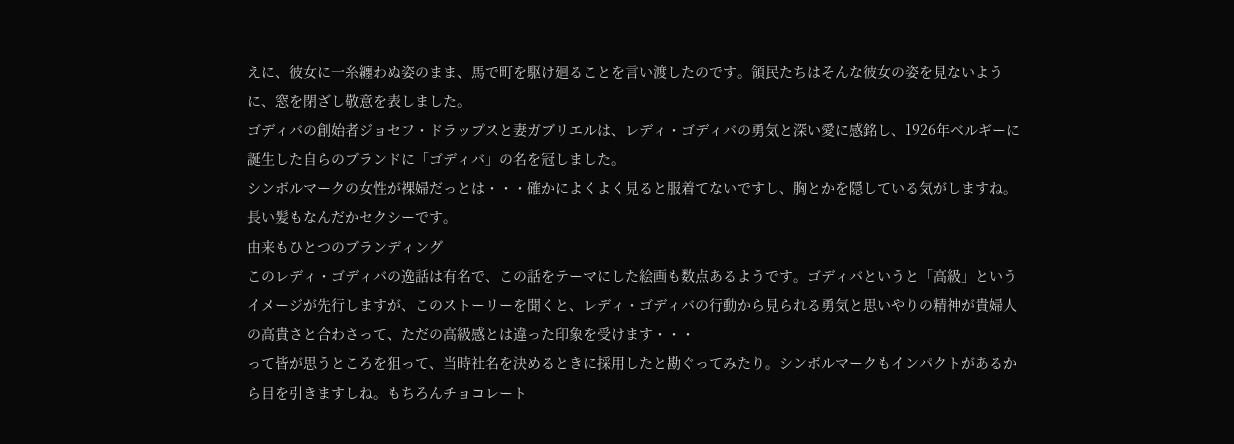えに、彼女に一糸纏わぬ姿のまま、馬で町を駆け廻ることを言い渡したのです。領民たちはそんな彼女の姿を見ないように、窓を閉ざし敬意を表しました。
ゴディバの創始者ジョセフ・ドラップスと妻ガブリエルは、レディ・ゴディバの勇気と深い愛に感銘し、1926年ベルギーに誕生した自らのブランドに「ゴディバ」の名を冠しました。
シンボルマークの女性が裸婦だっとは・・・確かによくよく見ると服着てないですし、胸とかを隠している気がしますね。長い髪もなんだかセクシーです。
由来もひとつのブランディング
このレディ・ゴディバの逸話は有名で、この話をテーマにした絵画も数点あるようです。ゴディバというと「高級」というイメージが先行しますが、このストーリーを聞くと、レディ・ゴディバの行動から見られる勇気と思いやりの精神が貴婦人の高貴さと合わさって、ただの高級感とは違った印象を受けます・・・
って皆が思うところを狙って、当時社名を決めるときに採用したと勘ぐってみたり。シンボルマークもインパクトがあるから目を引きますしね。もちろんチョコレート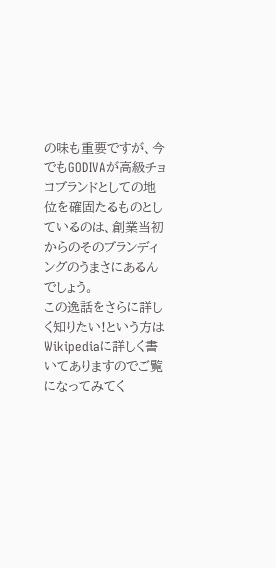の味も重要ですが、今でもGODIVAが高級チョコブランドとしての地位を確固たるものとしているのは、創業当初からのそのブランディングのうまさにあるんでしょう。
この逸話をさらに詳しく知りたい!という方はWikipediaに詳しく書いてありますのでご覧になってみてく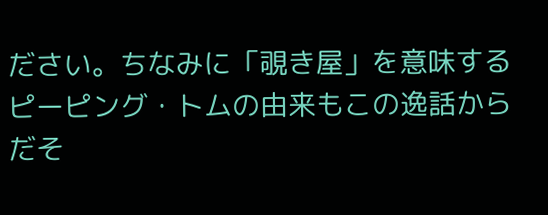ださい。ちなみに「覗き屋」を意味するピーピング・トムの由来もこの逸話からだそ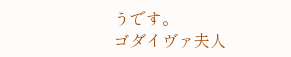うです。
ゴダイヴァ夫人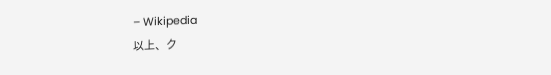– Wikipedia
以上、ク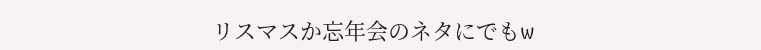リスマスか忘年会のネタにでもw